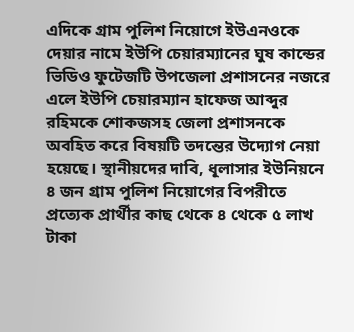এদিকে গ্রাম পুলিশ নিয়োগে ইউএনওকে দেয়ার নামে ইউপি চেয়ারম্যানের ঘুষ কান্ডের ভিডিও ফুটেজটি উপজেলা প্রশাসনের নজরে এলে ইউপি চেয়ারম্যান হাফেজ আব্দুর রহিমকে শোকজসহ জেলা প্রশাসনকে অবহিত করে বিষয়টি তদন্তের উদ্যোগ নেয়া হয়েছে। স্থানীয়দের দাবি, ধূলাসার ইউনিয়নে ৪ জন গ্রাম পুলিশ নিয়োগের বিপরীতে প্রত্যেক প্রার্থীর কাছ থেকে ৪ থেকে ৫ লাখ টাকা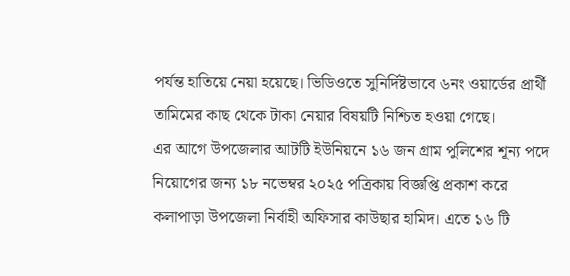পর্যন্ত হাতিয়ে নেয়া হয়েছে। ভিডিওতে সুনির্দিষ্টভাবে ৬নং ওয়ার্ডের প্রার্থী তামিমের কাছ থেকে টাকা নেয়ার বিষয়টি নিশ্চিত হওয়া গেছে।
এর আগে উপজেলার আটটি ইউনিয়নে ১৬ জন গ্রাম পুলিশের শূন্য পদে নিয়োগের জন্য ১৮ নভেম্বর ২০২৫ পত্রিকায় বিজ্ঞপ্তি প্রকাশ করে কলাপাড়া উপজেলা নির্বাহী অফিসার কাউছার হামিদ। এতে ১৬ টি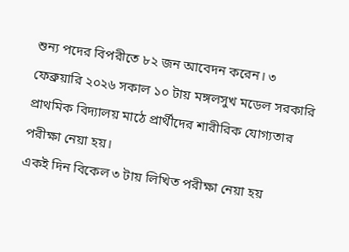শুন্য পদের বিপরীতে ৮২ জন আবেদন করেন। ৩ ফেব্রুয়ারি ২০২৬ সকাল ১০ টায় মঙ্গলসুখ মডেল সরকারি প্রাথমিক বিদ্যালয় মাঠে প্রার্থীদের শারীরিক যোগ্যতার পরীক্ষা নেয়া হয়।
একই দিন বিকেল ৩ টায় লিখিত পরীক্ষা নেয়া হয়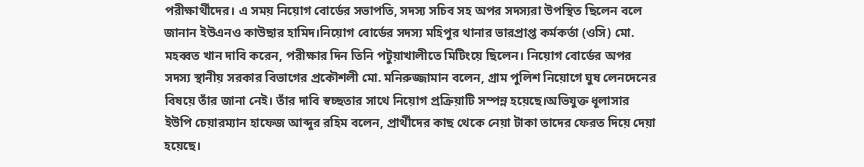পরীক্ষার্থীদের। এ সময় নিয়োগ বোর্ডের সভাপতি, সদস্য সচিব সহ অপর সদস্যরা উপস্থিত ছিলেন বলে জানান ইউএনও কাউছার হামিদ।নিয়োগ বোর্ডের সদস্য মহিপুর থানার ভারপ্রাপ্ত কর্মকর্তা (ওসি) মো. মহব্বত খান দাবি করেন, পরীক্ষার দিন তিনি পটুয়াখালীতে মিটিংয়ে ছিলেন। নিয়োগ বোর্ডের অপর সদস্য স্থানীয় সরকার বিভাগের প্রকৌশলী মো. মনিরুজ্জামান বলেন, গ্রাম পুলিশ নিয়োগে ঘুষ লেনদেনের বিষয়ে তাঁর জানা নেই। তাঁর দাবি স্বচ্ছতার সাথে নিয়োগ প্রক্রিয়াটি সম্পন্ন হয়েছে।অভিযুক্ত ধূলাসার ইউপি চেয়ারম্যান হাফেজ আব্দুর রহিম বলেন, প্রার্থীদের কাছ থেকে নেয়া টাকা তাদের ফেরত দিয়ে দেয়া হয়েছে।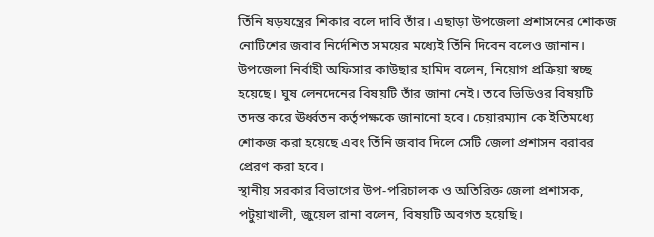তিঁনি ষড়যন্ত্রের শিকার বলে দাবি তাঁর। এছাড়া উপজেলা প্রশাসনের শোকজ নোটিশের জবাব নির্দেশিত সময়ের মধ্যেই তিঁনি দিবেন বলেও জানান।
উপজেলা নির্বাহী অফিসার কাউছার হামিদ বলেন, নিয়োগ প্রক্রিয়া স্বচ্ছ হয়েছে। ঘুষ লেনদেনের বিষয়টি তাঁর জানা নেই। তবে ভিডিওর বিষয়টি তদন্ত করে ঊর্ধ্বতন কর্তৃপক্ষকে জানানো হবে। চেয়ারম্যান কে ইতিমধ্যে শোকজ করা হয়েছে এবং তিঁনি জবাব দিলে সেটি জেলা প্রশাসন বরাবর প্রেরণ করা হবে।
স্থানীয় সরকার বিভাগের উপ-পরিচালক ও অতিরিক্ত জেলা প্রশাসক, পটুয়াখালী, জুয়েল রানা বলেন, বিষয়টি অবগত হয়েছি।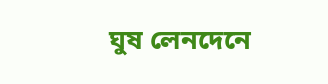ঘুষ লেনদেনে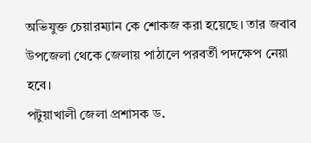অভিযুক্ত চেয়ারম্যান কে শোকজ করা হয়েছে। তার জবাব উপজেলা থেকে জেলায় পাঠালে পরবর্তী পদক্ষেপ নেয়া হবে।
পটুয়াখালী জেলা প্রশাসক ড.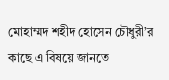মোহাম্মদ শহীদ হোসেন চৌধুরী’র কাছে এ বিষয়ে জানতে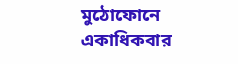মুঠোফোনে একাধিকবার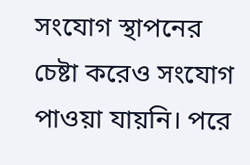সংযোগ স্থাপনের চেষ্টা করেও সংযোগ পাওয়া যায়নি। পরে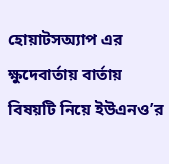হোয়াটসঅ্যাপ এর ক্ষুদেবার্তায় বার্তায় বিষয়টি নিয়ে ইউএনও’র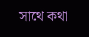সাথে কথা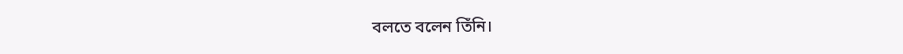বলতে বলেন তিঁনি।